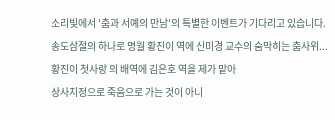소리빛에서 '춤과 서예의 만남'의 특별한 이벤트가 기다리고 있습니다.
송도삼절의 하나로 명월 황진이 역에 신미경 교수의 숨막히는 춤사위...
황진이 첫사랑 의 배역에 김은호 역을 제가 맡아
상사지정으로 죽음으로 가는 것이 아니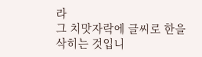라
그 치맛자락에 글씨로 한을 삭히는 것입니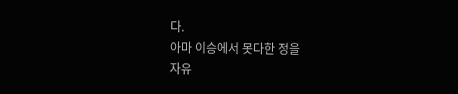다.
아마 이승에서 못다한 정을
자유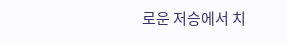로운 저승에서 치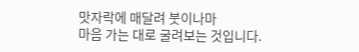맛자락에 매달려 붓이나마
마음 가는 대로 굴려보는 것입니다.